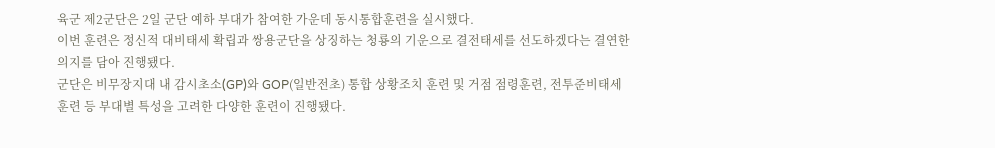육군 제2군단은 2일 군단 예하 부대가 참여한 가운데 동시통합훈련을 실시했다.
이번 훈련은 정신적 대비태세 확립과 쌍용군단을 상징하는 청룡의 기운으로 결전태세를 선도하겠다는 결연한 의지를 담아 진행됐다.
군단은 비무장지대 내 감시초소(GP)와 GOP(일반전초) 통합 상황조치 훈련 및 거점 점령훈련, 전투준비태세 훈련 등 부대별 특성을 고려한 다양한 훈련이 진행됐다.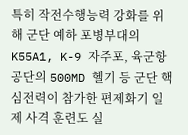특히 작전수행능력 강화를 위해 군단 예하 포병부대의 K55A1, K-9 자주포, 육군항공단의 500MD 헬기 등 군단 핵심전력이 참가한 편제화기 일제 사격 훈련도 실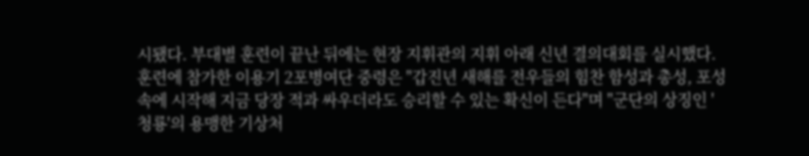시됐다. 부대별 훈련이 끝난 뒤에는 현장 지휘관의 지휘 아래 신년 결의대회를 실시했다.
훈련에 참가한 이용기 2포병여단 중령은 "갑진년 새해를 전우들의 힘찬 함성과 총성, 포성 속에 시작해 지금 당장 적과 싸우더라도 승리할 수 있는 확신이 든다"며 "군단의 상징인 '청룡'의 용맹한 기상처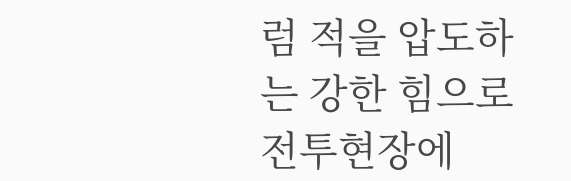럼 적을 압도하는 강한 힘으로 전투현장에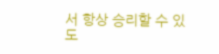서 항상 승리할 수 있도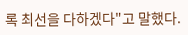록 최선을 다하겠다"고 말했다.